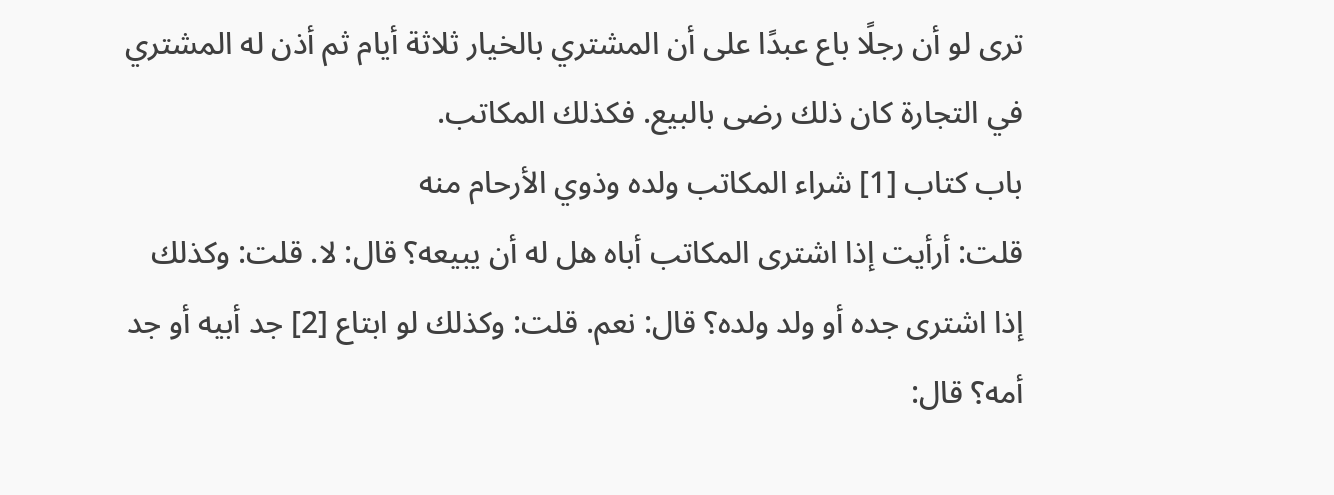ترى لو أن رجلًا باع عبدًا على أن المشتري بالخيار ثلاثة أيام ثم أذن له المشتري في التجارة كان ذلك رضى بالبيع. فكذلك المكاتب.
باب كتاب [1] شراء المكاتب ولده وذوي الأرحام منه
قلت: أرأيت إذا اشترى المكاتب أباه هل له أن يبيعه؟ قال: لا. قلت: وكذلك إذا اشترى جده أو ولد ولده؟ قال: نعم. قلت: وكذلك لو ابتاع [2] جد أبيه أو جد أمه؟ قال: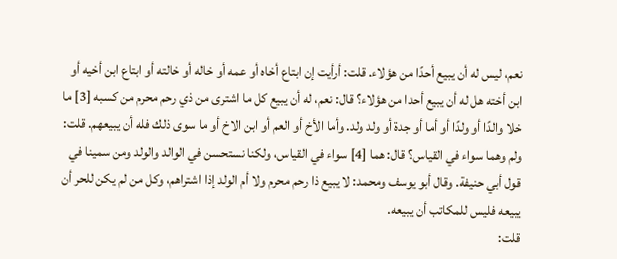نعم، ليس له أن يبيع أحدًا من هؤلاء. قلت: أرأيت إن ابتاع أخاه أو عمه أو خاله أو خالته أو ابتاع ابن أخيه أو ابن أخته هل له أن يبيع أحدا من هؤلاء؟ قال: نعم، له أن يبيع كل ما اشترى من ذي رحم محرم من كسبه [3] ما خلا والدًا أو ولدًا أو أما أو جدة أو ولد ولد. وأما الأخ أو العم أو ابن الاخ أو ما سوى ذلك فله أن يبيعهم. قلت: ولم وهما سواء في القياس؟ قال: هما [4] سواء في القياس، ولكنا نستحسن في الوالد والولد ومن سمينا في قول أبي حنيفة. وقال أبو يوسف ومحمد: لا يبيع ذا رحم محرم ولا أم الولد إذا اشتراهم، وكل من لم يكن للحر أن يبيعه فليس للمكاتب أن يبيعه.
قلت: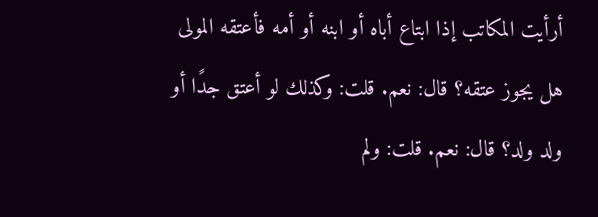أرأيت المكاتب إذا ابتاع أباه أو ابنه أو أمه فأعتقه المولى هل يجوز عتقه؟ قال: نعم. قلت: وكذلك لو أعتق جدًا أو ولد ولد؟ قال: نعم. قلت: ولم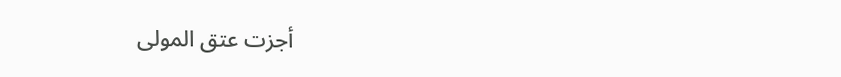أجزت عتق المولى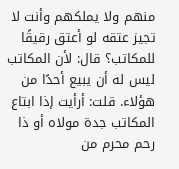منهم ولا يملكهم وأنت لا تجيز عتقه لو أعتق رقيقًا للمكاتب؟ قال: لأن المكاتب ليس له أن يبيع أحدًا من هؤلاء. قلت: أرأيت إذا ابتاع المكاتب جدة مولاه أو ذا رحم محرم من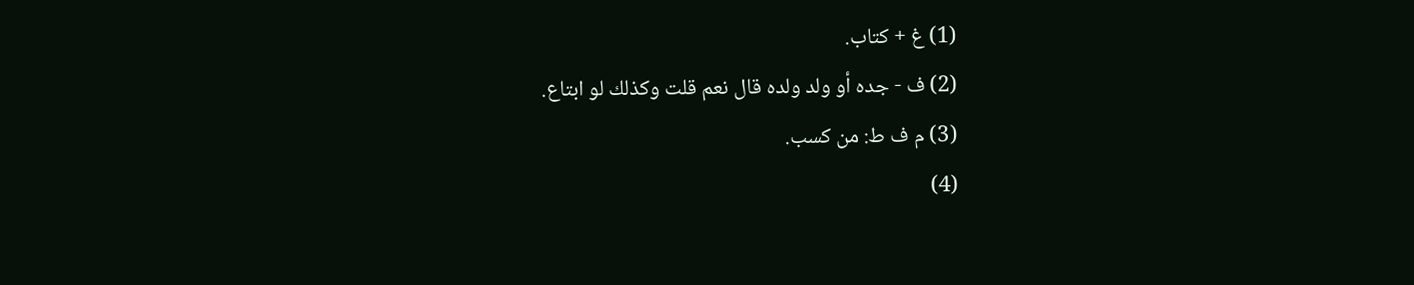(1) غ + كتاب.
(2) ف - جده أو ولد ولده قال نعم قلت وكذلك لو ابتاع.
(3) م ف ط: من كسب.
(4)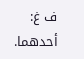ف غ: أحدهما.